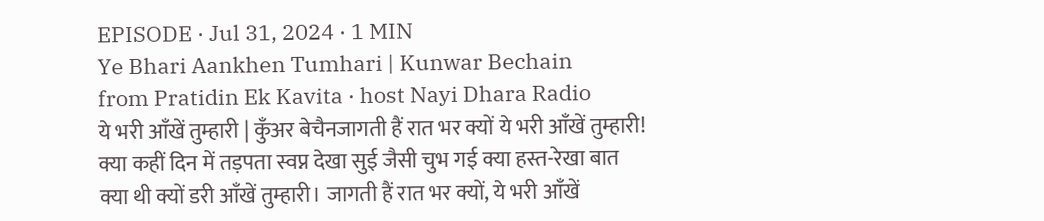EPISODE · Jul 31, 2024 · 1 MIN
Ye Bhari Aankhen Tumhari | Kunwar Bechain
from Pratidin Ek Kavita · host Nayi Dhara Radio
ये भरी आँखें तुम्हारी | कुँअर बेचैनजागती हैं रात भर क्यों ये भरी आँखें तुम्हारी! क्या कहीं दिन में तड़पता स्वप्न देखा सुई जैसी चुभ गई क्या हस्त-रेखा बात क्या थी क्यों डरी आँखें तुम्हारी। जागती हैं रात भर क्यों, ये भरी आँखें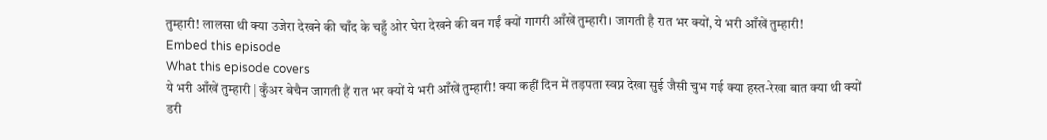तुम्हारी! लालसा थी क्या उजेरा देखने की चाँद के चहुँ ओर घेरा देखने की बन गईं क्यों गागरी आँखें तुम्हारी। जागती है रात भर क्यों, ये भरी आँखें तुम्हारी!
Embed this episode
What this episode covers
ये भरी आँखें तुम्हारी | कुँअर बेचैन जागती हैं रात भर क्यों ये भरी आँखें तुम्हारी! क्या कहीं दिन में तड़पता स्वप्न देखा सुई जैसी चुभ गई क्या हस्त-रेखा बात क्या थी क्यों डरी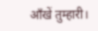आँखें तुम्हारी।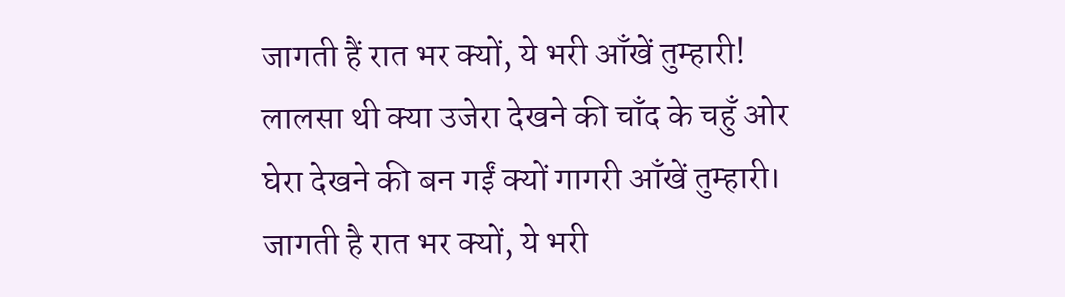जागती हैं रात भर क्यों, ये भरी आँखें तुम्हारी! लालसा थी क्या उजेरा देखने की चाँद के चहुँ ओर घेरा देखने की बन गईं क्यों गागरी आँखें तुम्हारी। जागती है रात भर क्यों, ये भरी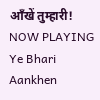आँखें तुम्हारी!
NOW PLAYING
Ye Bhari Aankhen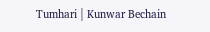Tumhari | Kunwar Bechain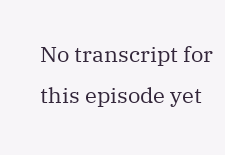No transcript for this episode yet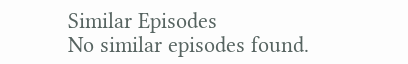Similar Episodes
No similar episodes found.